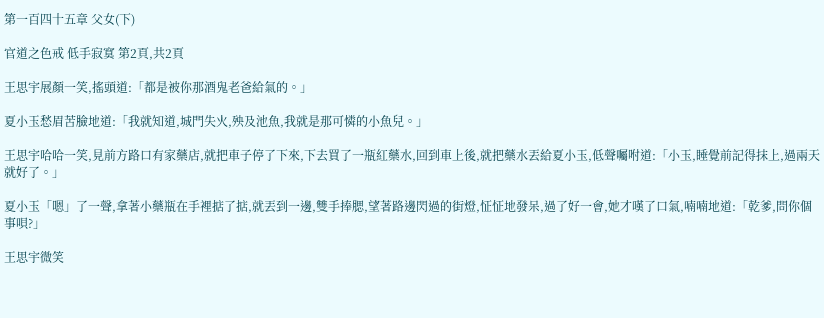第一百四十五章 父女(下)

官道之色戒 低手寂寞 第2頁,共2頁

王思宇展顏一笑,搖頭道:「都是被你那酒鬼老爸給氣的。」

夏小玉愁眉苦臉地道:「我就知道,城門失火,殃及池魚,我就是那可憐的小魚兒。」

王思宇哈哈一笑,見前方路口有家藥店,就把車子停了下來,下去買了一瓶紅藥水,回到車上後,就把藥水丟給夏小玉,低聲囑咐道:「小玉,睡覺前記得抹上,過兩天就好了。」

夏小玉「嗯」了一聲,拿著小藥瓶在手裡掂了掂,就丟到一邊,雙手捧腮,望著路邊閃過的街燈,怔怔地發呆,過了好一會,她才嘆了口氣,喃喃地道:「乾爹,問你個事唄?」

王思宇微笑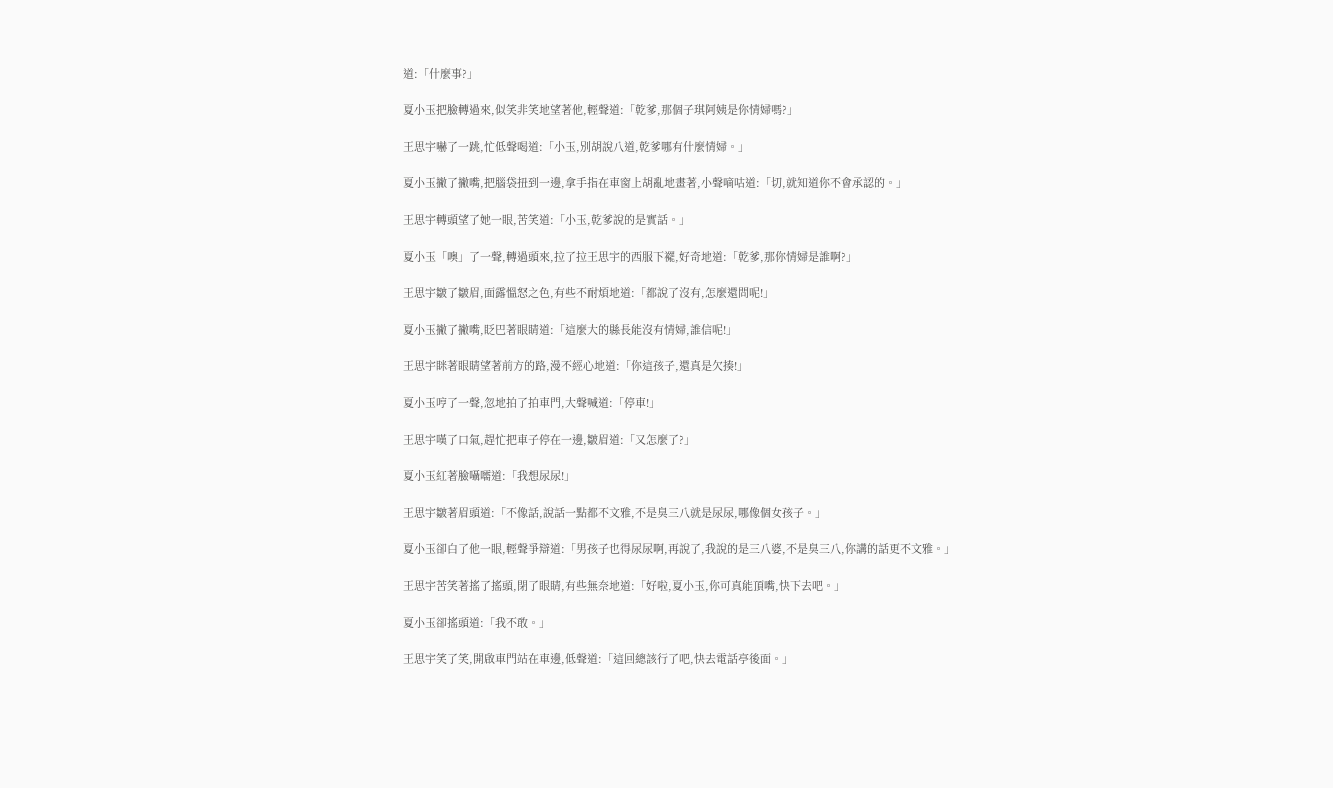道:「什麼事?」

夏小玉把臉轉過來,似笑非笑地望著他,輕聲道:「乾爹,那個子琪阿姨是你情婦嗎?」

王思宇嚇了一跳,忙低聲喝道:「小玉,別胡說八道,乾爹哪有什麼情婦。」

夏小玉撇了撇嘴,把腦袋扭到一邊,拿手指在車窗上胡亂地畫著,小聲嘀咕道:「切,就知道你不會承認的。」

王思宇轉頭望了她一眼,苦笑道:「小玉,乾爹說的是實話。」

夏小玉「噢」了一聲,轉過頭來,拉了拉王思宇的西服下襬,好奇地道:「乾爹,那你情婦是誰啊?」

王思宇皺了皺眉,面露慍怒之色,有些不耐煩地道:「都說了沒有,怎麼還問呢!」

夏小玉撇了撇嘴,眨巴著眼睛道:「這麼大的縣長能沒有情婦,誰信呢!」

王思宇眯著眼睛望著前方的路,漫不經心地道:「你這孩子,還真是欠揍!」

夏小玉哼了一聲,忽地拍了拍車門,大聲喊道:「停車!」

王思宇嘆了口氣,趕忙把車子停在一邊,皺眉道:「又怎麼了?」

夏小玉紅著臉囁嚅道:「我想尿尿!」

王思宇皺著眉頭道:「不像話,說話一點都不文雅,不是臭三八就是尿尿,哪像個女孩子。」

夏小玉卻白了他一眼,輕聲爭辯道:「男孩子也得尿尿啊,再說了,我說的是三八婆,不是臭三八,你講的話更不文雅。」

王思宇苦笑著搖了搖頭,閉了眼睛,有些無奈地道:「好啦,夏小玉,你可真能頂嘴,快下去吧。」

夏小玉卻搖頭道:「我不敢。」

王思宇笑了笑,開啟車門站在車邊,低聲道:「這回總該行了吧,快去電話亭後面。」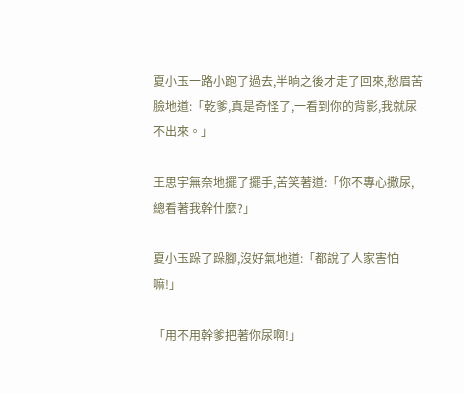夏小玉一路小跑了過去,半晌之後才走了回來,愁眉苦臉地道:「乾爹,真是奇怪了,一看到你的背影,我就尿不出來。」

王思宇無奈地擺了擺手,苦笑著道:「你不專心撒尿,總看著我幹什麼?」

夏小玉跺了跺腳,沒好氣地道:「都說了人家害怕嘛!」

「用不用幹爹把著你尿啊!」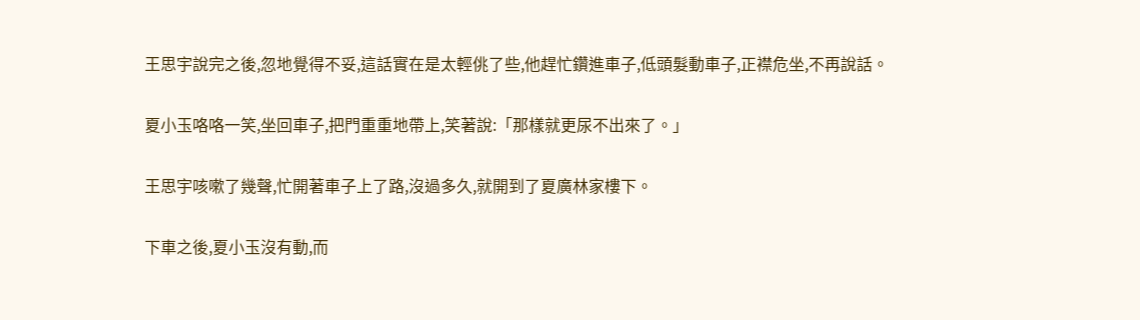王思宇說完之後,忽地覺得不妥,這話實在是太輕佻了些,他趕忙鑽進車子,低頭髮動車子,正襟危坐,不再說話。

夏小玉咯咯一笑,坐回車子,把門重重地帶上,笑著說:「那樣就更尿不出來了。」

王思宇咳嗽了幾聲,忙開著車子上了路,沒過多久,就開到了夏廣林家樓下。

下車之後,夏小玉沒有動,而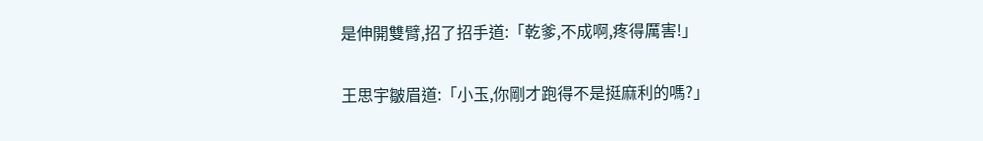是伸開雙臂,招了招手道:「乾爹,不成啊,疼得厲害!」

王思宇皺眉道:「小玉,你剛才跑得不是挺麻利的嗎?」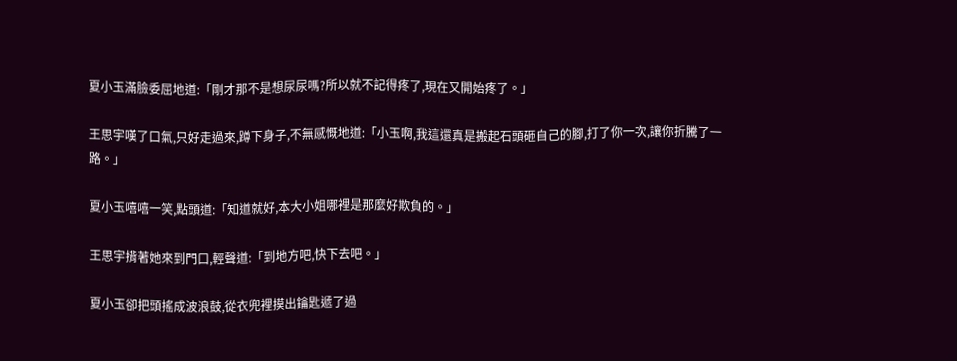夏小玉滿臉委屈地道:「剛才那不是想尿尿嗎?所以就不記得疼了,現在又開始疼了。」

王思宇嘆了口氣,只好走過來,蹲下身子,不無感慨地道:「小玉啊,我這還真是搬起石頭砸自己的腳,打了你一次,讓你折騰了一路。」

夏小玉嘻嘻一笑,點頭道:「知道就好,本大小姐哪裡是那麼好欺負的。」

王思宇揹著她來到門口,輕聲道:「到地方吧,快下去吧。」

夏小玉卻把頭搖成波浪鼓,從衣兜裡摸出鑰匙遞了過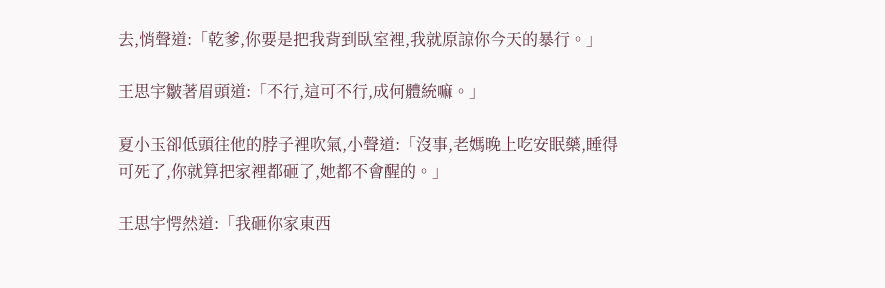去,悄聲道:「乾爹,你要是把我背到臥室裡,我就原諒你今天的暴行。」

王思宇皺著眉頭道:「不行,這可不行,成何體統嘛。」

夏小玉卻低頭往他的脖子裡吹氣,小聲道:「沒事,老媽晚上吃安眠藥,睡得可死了,你就算把家裡都砸了,她都不會醒的。」

王思宇愕然道:「我砸你家東西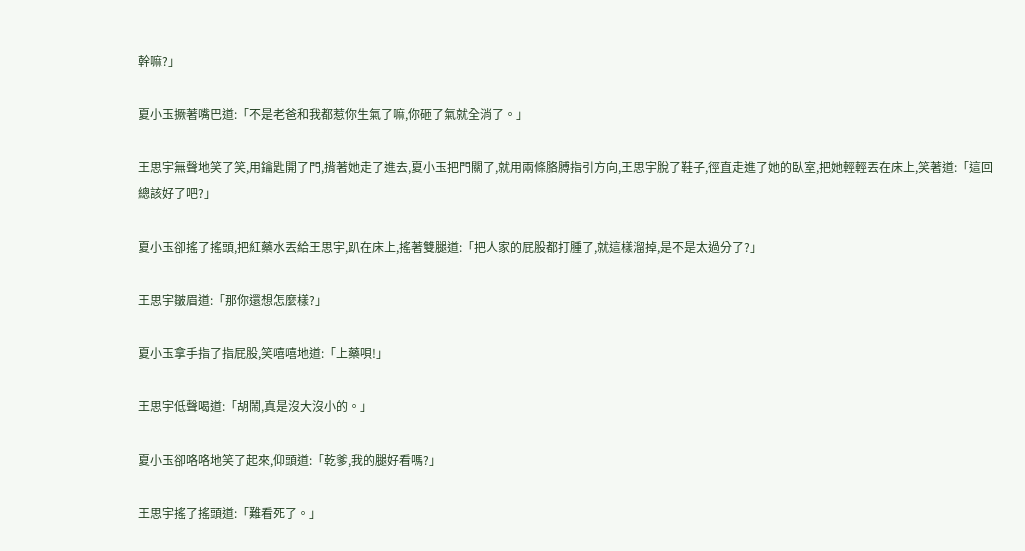幹嘛?」

夏小玉撅著嘴巴道:「不是老爸和我都惹你生氣了嘛,你砸了氣就全消了。」

王思宇無聲地笑了笑,用鑰匙開了門,揹著她走了進去,夏小玉把門關了,就用兩條胳膊指引方向,王思宇脫了鞋子,徑直走進了她的臥室,把她輕輕丟在床上,笑著道:「這回總該好了吧?」

夏小玉卻搖了搖頭,把紅藥水丟給王思宇,趴在床上,搖著雙腿道:「把人家的屁股都打腫了,就這樣溜掉,是不是太過分了?」

王思宇皺眉道:「那你還想怎麼樣?」

夏小玉拿手指了指屁股,笑嘻嘻地道:「上藥唄!」

王思宇低聲喝道:「胡鬧,真是沒大沒小的。」

夏小玉卻咯咯地笑了起來,仰頭道:「乾爹,我的腿好看嗎?」

王思宇搖了搖頭道:「難看死了。」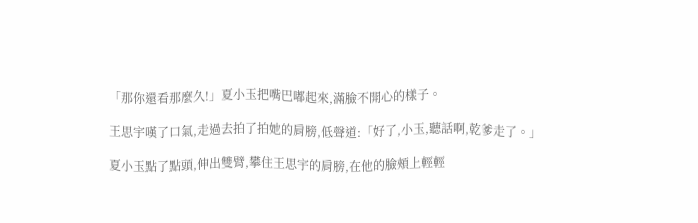「那你還看那麼久!」夏小玉把嘴巴嘟起來,滿臉不開心的樣子。

王思宇嘆了口氣,走過去拍了拍她的肩膀,低聲道:「好了,小玉,聽話啊,乾爹走了。」

夏小玉點了點頭,伸出雙臂,攀住王思宇的肩膀,在他的臉頰上輕輕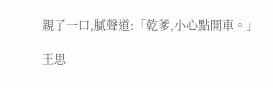親了一口,膩聲道:「乾爹,小心點開車。」

王思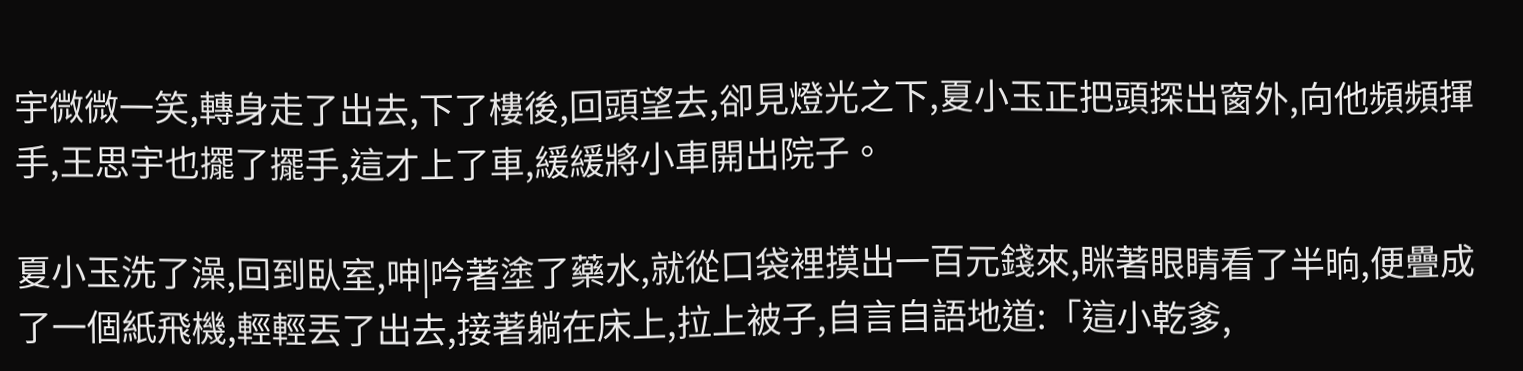宇微微一笑,轉身走了出去,下了樓後,回頭望去,卻見燈光之下,夏小玉正把頭探出窗外,向他頻頻揮手,王思宇也擺了擺手,這才上了車,緩緩將小車開出院子。

夏小玉洗了澡,回到臥室,呻|吟著塗了藥水,就從口袋裡摸出一百元錢來,眯著眼睛看了半晌,便疊成了一個紙飛機,輕輕丟了出去,接著躺在床上,拉上被子,自言自語地道:「這小乾爹,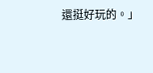還挺好玩的。」